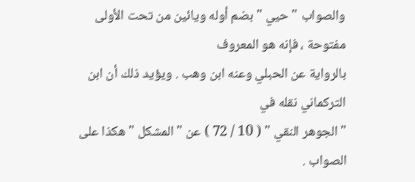والصواب " حيي " بضم أوله ويائين من تحت الأولى مفتوحة ، فإنه هو المعروف
بالرواية عن الحبلي وعنه ابن وهب . ويؤيد ذلك أن ابن التركماني نقله في
" الجوهر النقي " ( 10 / 72 ) عن " المشكل " هكذا على الصواب .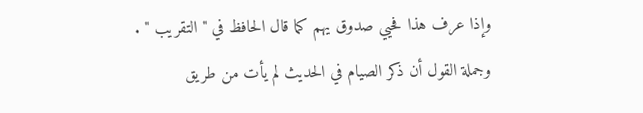وإذا عرف هذا فحيي صدوق يهم كما قال الحافظ في " التقريب " .
وجملة القول أن ذكر الصيام في الحديث لم يأت من طريق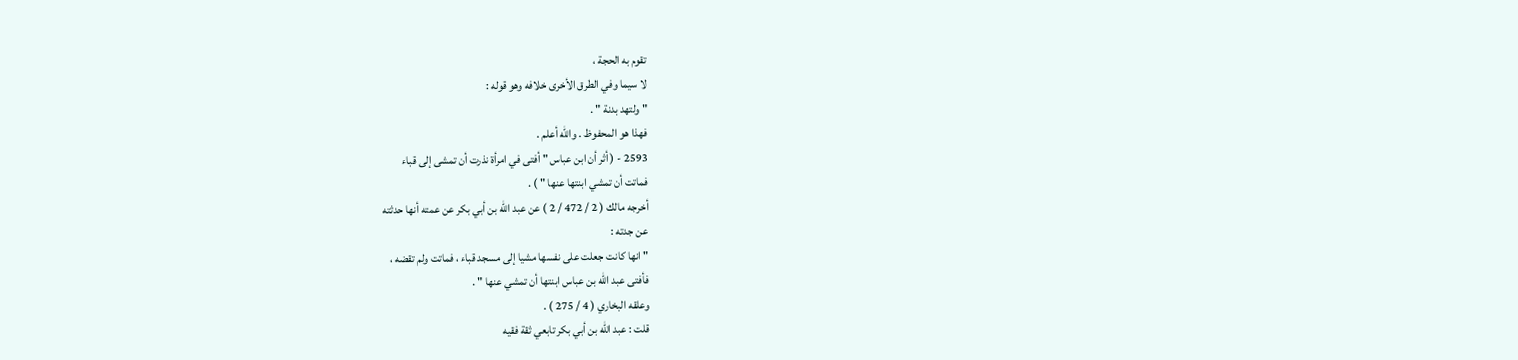تقوم به الحجة ،
لا سيما وفي الطرق الأخرى خلافه وهو قوله :
" ولتهد بدنة " .
فهذا هو المحفوظ . والله أعلم .
2593 - ( أثر أن ابن عباس " أفتى في امرأة نذرت أن تمشى إلى قباء
فماتت أن تمشي ابنتها عنها " ) .
أخرجه مالك ( 2 / 472 / 2 ) عن عبد الله بن أبي بكر عن عمته أنها حدثته
عن جدته :
" انها كانت جعلت على نفسها مشيا إلى مسجد قباء ، فماتت ولم تقضه ،
فأفتى عبد الله بن عباس ابنتها أن تمشي عنها " .
وعلقه البخاري ( 4 / 275 ) .
قلت : عبد الله بن أبي بكر تابعي ثقة فقيه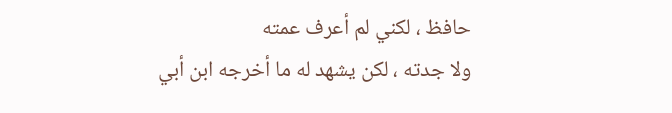حافظ ، لكني لم أعرف عمته
ولا جدته ، لكن يشهد له ما أخرجه ابن أبي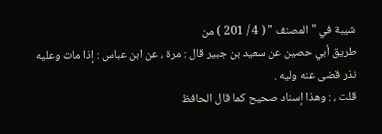شيبة في " المصنف " ( 4 / 201 ) من
طريق أبي حصين عن سعيد بن جبير قال : مرة ، عن ابن عباس : إذا مات وعليه
نذر قضى عنه وليه .
قلت ، : وهذا إسناد صحيح كما قال الحافظ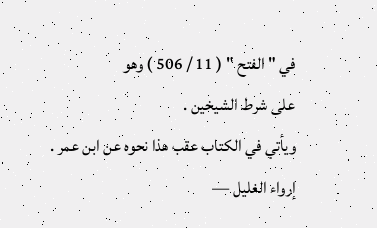في " الفتح " ( 11 / 506 ) وهو
على شرط الشيخين .
ويأتي في الكتاب عقب هذا نحوه عن ابن عمر .
إرواء الغليل —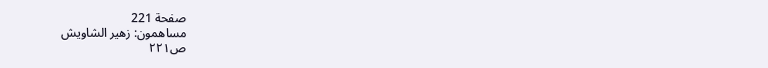صفحة 221
مساهمون: زهير الشاويش
ص٢٢١